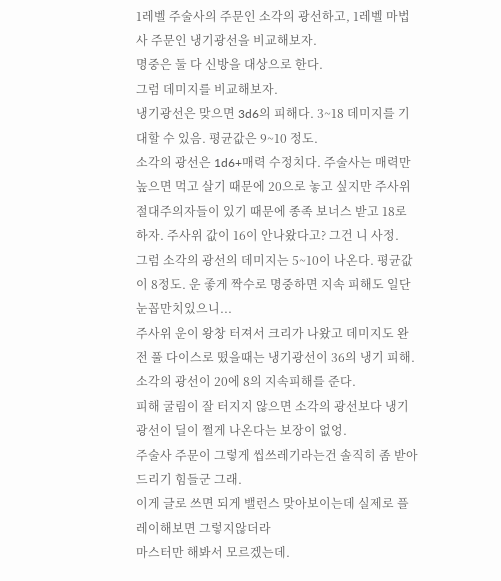1레벨 주술사의 주문인 소각의 광선하고, 1레벨 마법사 주문인 냉기광선을 비교해보자.
명중은 둘 다 신방을 대상으로 한다.
그럼 데미지를 비교해보자.
냉기광선은 맞으면 3d6의 피해다. 3~18 데미지를 기대할 수 있음. 평균값은 9~10 정도.
소각의 광선은 1d6+매력 수정치다. 주술사는 매력만 높으면 먹고 살기 때문에 20으로 놓고 싶지만 주사위 절대주의자들이 있기 때문에 종족 보너스 받고 18로 하자. 주사위 값이 16이 안나왔다고? 그건 니 사정.
그럼 소각의 광선의 데미지는 5~10이 나온다. 평균값이 8정도. 운 좋게 짝수로 명중하면 지속 피해도 일단 눈꼽만치있으니...
주사위 운이 왕창 터져서 크리가 나왔고 데미지도 완전 풀 다이스로 떴을때는 냉기광선이 36의 냉기 피해.
소각의 광선이 20에 8의 지속피해를 준다.
피해 굴림이 잘 터지지 않으면 소각의 광선보다 냉기광선이 딜이 쩔게 나온다는 보장이 없엉.
주술사 주문이 그렇게 씹쓰레기라는건 솔직히 좀 받아드리기 힘들군 그래.
이게 글로 쓰면 되게 밸런스 맞아보이는데 실제로 플레이해보면 그렇지않더라
마스터만 해봐서 모르겠는데.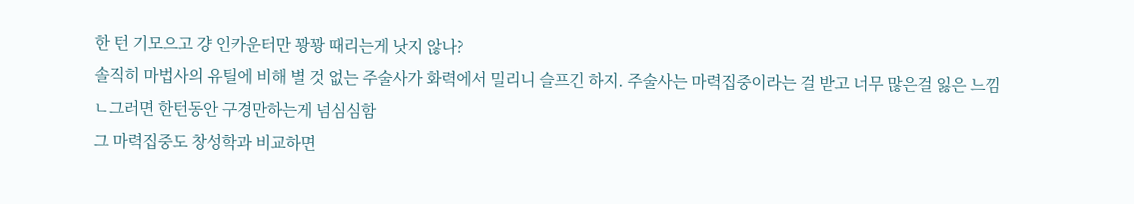한 턴 기모으고 걍 인카운터만 꽝꽝 때리는게 낫지 않나?
솔직히 마법사의 유틸에 비해 별 것 없는 주술사가 화력에서 밀리니 슬프긴 하지. 주술사는 마력집중이라는 걸 받고 너무 많은걸 잃은 느낌
ㄴ그러면 한턴동안 구경만하는게 넘심심함
그 마력집중도 창성학과 비교하면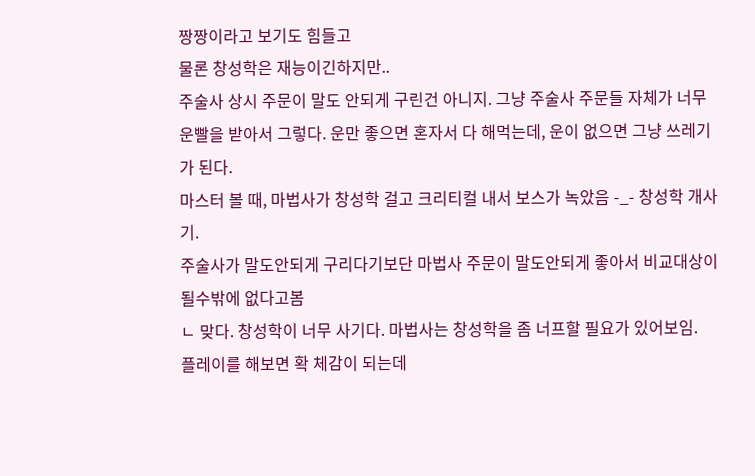짱짱이라고 보기도 힘들고
물론 창성학은 재능이긴하지만..
주술사 상시 주문이 말도 안되게 구린건 아니지. 그냥 주술사 주문들 자체가 너무 운빨을 받아서 그렇다. 운만 좋으면 혼자서 다 해먹는데, 운이 없으면 그냥 쓰레기가 된다.
마스터 볼 때, 마법사가 창성학 걸고 크리티컬 내서 보스가 녹았음 -_- 창성학 개사기.
주술사가 말도안되게 구리다기보단 마법사 주문이 말도안되게 좋아서 비교대상이 될수밖에 없다고봄
ㄴ 맞다. 창성학이 너무 사기다. 마법사는 창성학을 좀 너프할 필요가 있어보임.
플레이를 해보면 확 체감이 되는데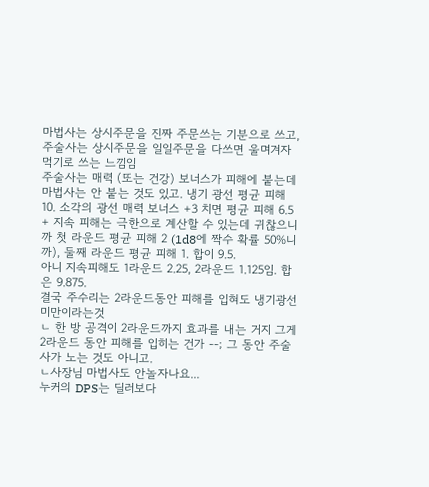마법사는 상시주문을 진짜 주문쓰는 기분으로 쓰고, 주술사는 상시주문을 일일주문을 다쓰면 울며겨자먹기로 쓰는 느낌임
주술사는 매력 (또는 건강) 보너스가 피해에 붙는데 마법사는 안 붙는 것도 있고. 냉기 광선 평균 피해 10. 소각의 광선 매력 보너스 +3 치면 평균 피해 6.5 + 지속 피해는 극한으로 계산할 수 있는데 귀찮으니까 첫 라운드 평균 피해 2 (1d8에 짝수 확률 50%니까), 둘째 라운드 평균 피해 1. 합이 9.5.
아니 지속피해도 1라운드 2.25, 2라운드 1.125임. 합은 9.875.
결국 주수리는 2라운드동안 피해를 입혀도 냉기광선미만이라는것
ㄴ 한 방 공격이 2라운드까지 효과를 내는 거지 그게 2라운드 동안 피해를 입히는 건가 --; 그 동안 주술사가 노는 것도 아니고.
ㄴ사장님 마법사도 안놀자나요...
누커의 DPS는 딜러보다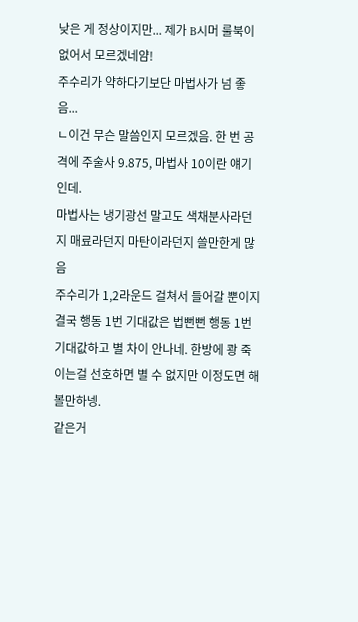낮은 게 정상이지만... 제가 B시머 룰북이 없어서 모르겠네얌!
주수리가 약하다기보단 마법사가 넘 좋음...
ㄴ이건 무슨 말씀인지 모르겠음. 한 번 공격에 주술사 9.875, 마법사 10이란 얘기인데.
마법사는 냉기광선 말고도 색채분사라던지 매료라던지 마탄이라던지 쓸만한게 많음
주수리가 1,2라운드 걸쳐서 들어갈 뿐이지 결국 행동 1번 기대값은 법뻔뻔 행동 1번 기대값하고 별 차이 안나네. 한방에 쾅 죽이는걸 선호하면 별 수 없지만 이정도면 해볼만하넹.
같은거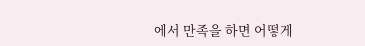에서 만족을 하면 어떻게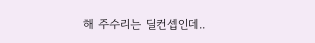해 주수리는 딜컨셉인데..